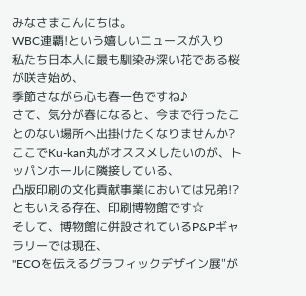みなさまこんにちは。
WBC連覇!という嬉しいニュースが入り
私たち日本人に最も馴染み深い花である桜が咲き始め、
季節さながら心も春一色ですね♪
さて、気分が春になると、今まで行ったことのない場所へ出掛けたくなりませんか?
ここでKu-kan丸がオススメしたいのが、トッパンホールに隣接している、
凸版印刷の文化貢献事業においては兄弟!?ともいえる存在、印刷博物館です☆
そして、博物館に併設されているP&Pギャラリーでは現在、
"ECOを伝えるグラフィックデザイン展"が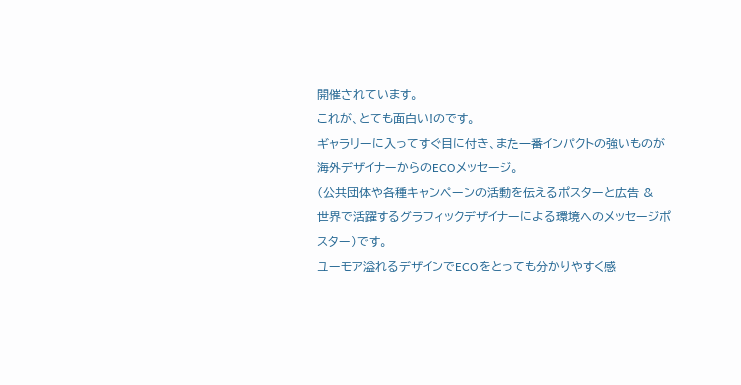開催されています。
これが、とても面白い!のです。
ギャラリーに入ってすぐ目に付き、また一番インパクトの強いものが
海外デザイナーからのECOメッセージ。
(公共団体や各種キャンペーンの活動を伝えるポスターと広告 &
世界で活躍するグラフィックデザイナーによる環境へのメッセージポスター)です。
ユーモア溢れるデザインでECOをとっても分かりやすく感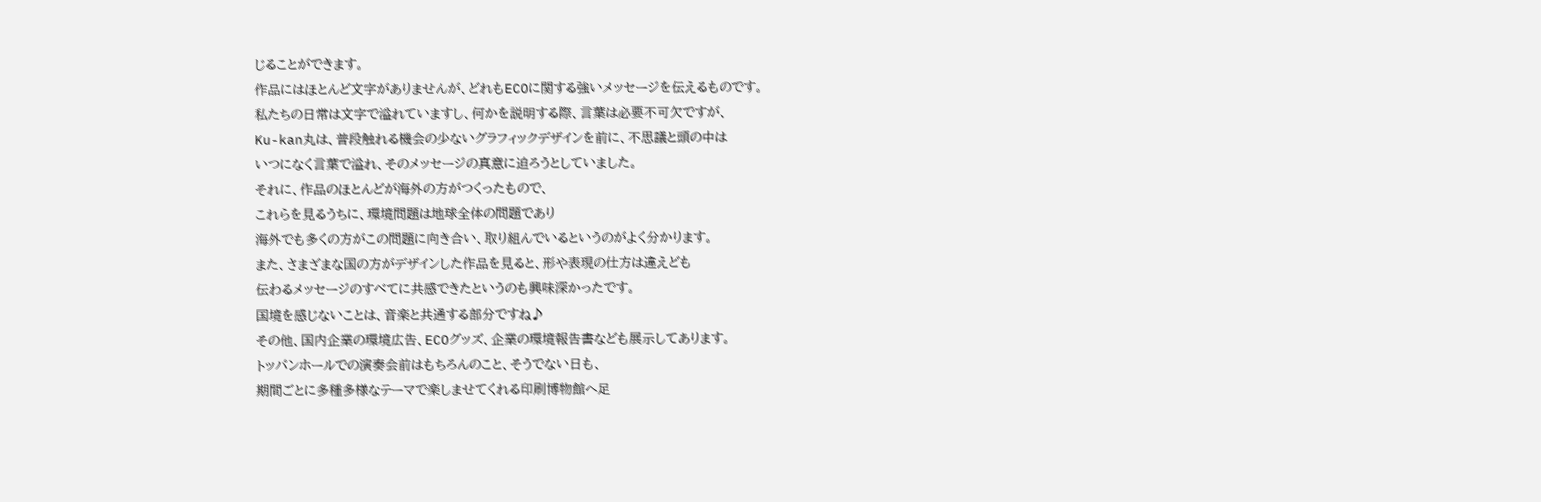じることができます。
作品にはほとんど文字がありませんが、どれもECOに関する強いメッセージを伝えるものです。
私たちの日常は文字で溢れていますし、何かを説明する際、言葉は必要不可欠ですが、
Ku-kan丸は、普段触れる機会の少ないグラフィックデザインを前に、不思議と頭の中は
いつになく言葉で溢れ、そのメッセージの真意に迫ろうとしていました。
それに、作品のほとんどが海外の方がつくったもので、
これらを見るうちに、環境問題は地球全体の問題であり
海外でも多くの方がこの問題に向き合い、取り組んでいるというのがよく分かります。
また、さまざまな国の方がデザインした作品を見ると、形や表現の仕方は違えども
伝わるメッセージのすべてに共感できたというのも興味深かったです。
国境を感じないことは、音楽と共通する部分ですね♪
その他、国内企業の環境広告、ECOグッズ、企業の環境報告書なども展示してあります。
トッパンホールでの演奏会前はもちろんのこと、そうでない日も、
期間ごとに多種多様なテーマで楽しませてくれる印刷博物館へ足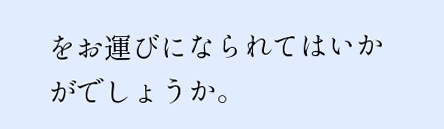をお運びになられてはいかがでしょうか。